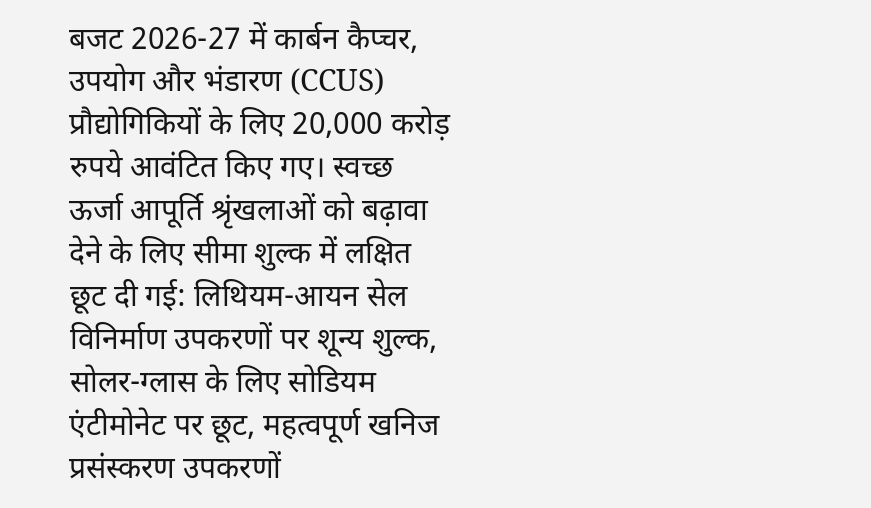बजट 2026-27 में कार्बन कैप्चर, उपयोग और भंडारण (CCUS) प्रौद्योगिकियों के लिए 20,000 करोड़ रुपये आवंटित किए गए। स्वच्छ ऊर्जा आपूर्ति श्रृंखलाओं को बढ़ावा देने के लिए सीमा शुल्क में लक्षित छूट दी गई: लिथियम-आयन सेल विनिर्माण उपकरणों पर शून्य शुल्क, सोलर-ग्लास के लिए सोडियम एंटीमोनेट पर छूट, महत्वपूर्ण खनिज प्रसंस्करण उपकरणों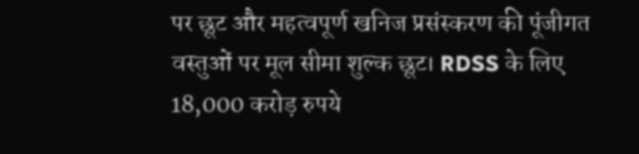पर छूट और महत्वपूर्ण खनिज प्रसंस्करण की पूंजीगत वस्तुओं पर मूल सीमा शुल्क छूट। RDSS के लिए 18,000 करोड़ रुपये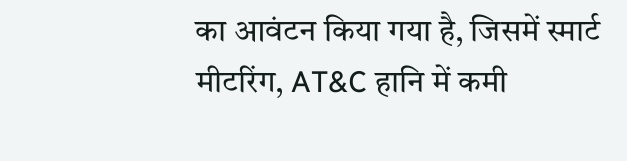का आवंटन किया गया है, जिसमें स्मार्ट मीटरिंग, AT&C हानि में कमी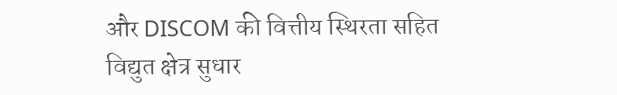और DISCOM की वित्तीय स्थिरता सहित विद्युत क्षेत्र सुधार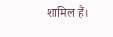शामिल हैं।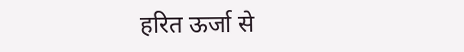हरित ऊर्जा से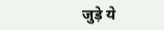जुड़े ये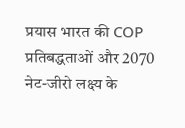प्रयास भारत की COP प्रतिबद्धताओं और 2070 नेट-जीरो लक्ष्य के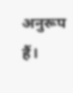अनुरूप हैं।